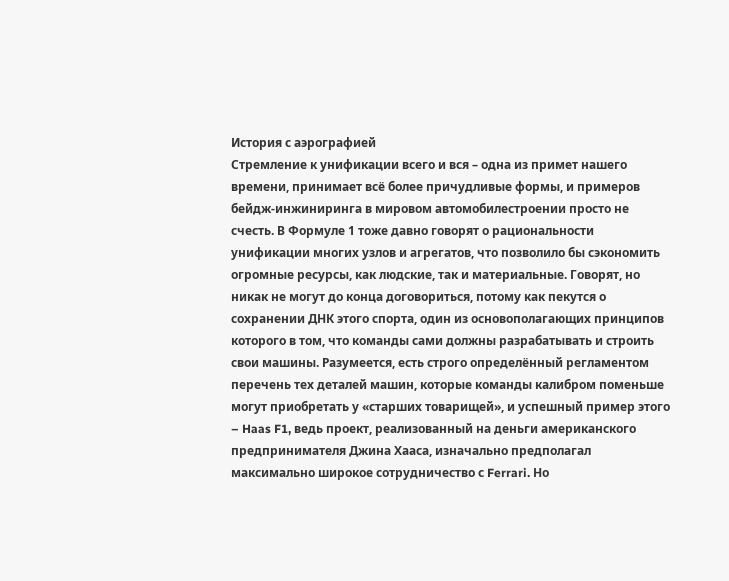История с аэрографией
Стремление к унификации всего и вся – одна из примет нашего времени, принимает всё более причудливые формы, и примеров бейдж-инжиниринга в мировом автомобилестроении просто не счесть. В Формуле 1 тоже давно говорят о рациональности унификации многих узлов и агрегатов, что позволило бы сэкономить огромные ресурсы, как людские, так и материальные. Говорят, но никак не могут до конца договориться, потому как пекутся о сохранении ДНК этого спорта, один из основополагающих принципов которого в том, что команды сами должны разрабатывать и строить свои машины. Разумеется, есть строго определённый регламентом перечень тех деталей машин, которые команды калибром поменьше могут приобретать у «старших товарищей», и успешный пример этого – Haas F1, ведь проект, реализованный на деньги американского предпринимателя Джина Хааса, изначально предполагал максимально широкое сотрудничество с Ferrari. Но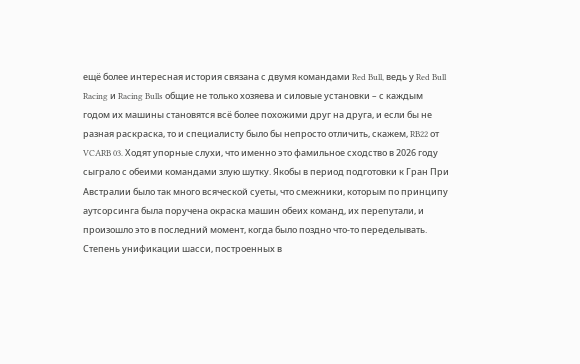ещё более интересная история связана с двумя командами Red Bull, ведь у Red Bull Racing и Racing Bulls общие не только хозяева и силовые установки – с каждым годом их машины становятся всё более похожими друг на друга, и если бы не разная раскраска, то и специалисту было бы непросто отличить, скажем, RB22 от VCARB 03. Ходят упорные слухи, что именно это фамильное сходство в 2026 году сыграло с обеими командами злую шутку. Якобы в период подготовки к Гран При Австралии было так много всяческой суеты, что смежники, которым по принципу аутсорсинга была поручена окраска машин обеих команд, их перепутали, и произошло это в последний момент, когда было поздно что-то переделывать. Степень унификации шасси, построенных в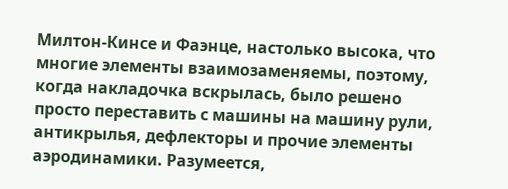Милтон-Кинсе и Фаэнце, настолько высока, что многие элементы взаимозаменяемы, поэтому, когда накладочка вскрылась, было решено просто переставить с машины на машину рули, антикрылья, дефлекторы и прочие элементы аэродинамики. Разумеется,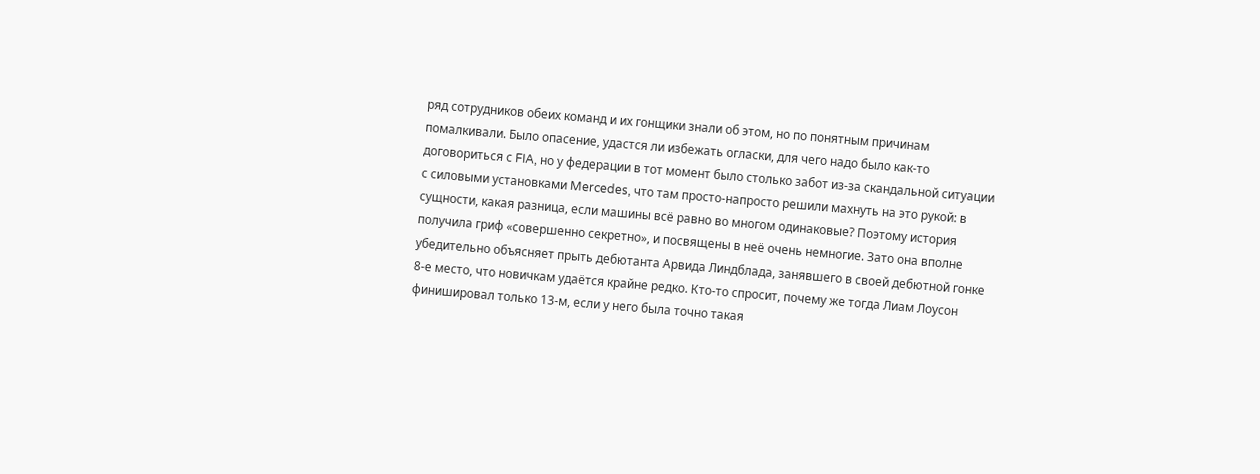ряд сотрудников обеих команд и их гонщики знали об этом, но по понятным причинам помалкивали. Было опасение, удастся ли избежать огласки, для чего надо было как-то договориться с FIA, но у федерации в тот момент было столько забот из-за скандальной ситуации с силовыми установками Mercedes, что там просто-напросто решили махнуть на это рукой: в сущности, какая разница, если машины всё равно во многом одинаковые? Поэтому история получила гриф «совершенно секретно», и посвящены в неё очень немногие. Зато она вполне убедительно объясняет прыть дебютанта Арвида Линдблада, занявшего в своей дебютной гонке 8-е место, что новичкам удаётся крайне редко. Кто-то спросит, почему же тогда Лиам Лоусон финишировал только 13-м, если у него была точно такая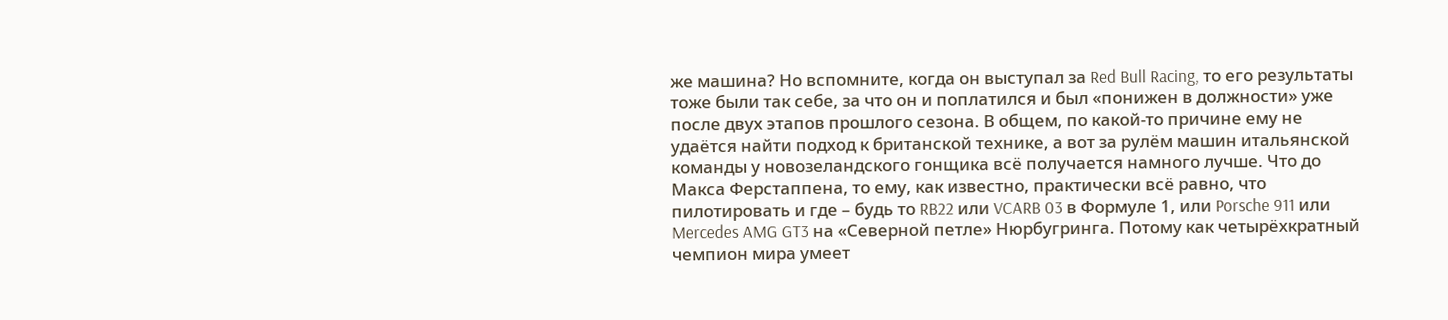же машина? Но вспомните, когда он выступал за Red Bull Racing, то его результаты тоже были так себе, за что он и поплатился и был «понижен в должности» уже после двух этапов прошлого сезона. В общем, по какой-то причине ему не удаётся найти подход к британской технике, а вот за рулём машин итальянской команды у новозеландского гонщика всё получается намного лучше. Что до Макса Ферстаппена, то ему, как известно, практически всё равно, что пилотировать и где – будь то RB22 или VCARB 03 в Формуле 1, или Porsche 911 или Mercedes AMG GT3 на «Северной петле» Нюрбугринга. Потому как четырёхкратный чемпион мира умеет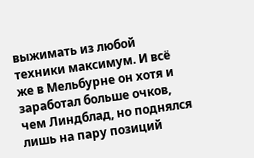выжимать из любой техники максимум. И всё же в Мельбурне он хотя и заработал больше очков, чем Линдблад, но поднялся лишь на пару позиций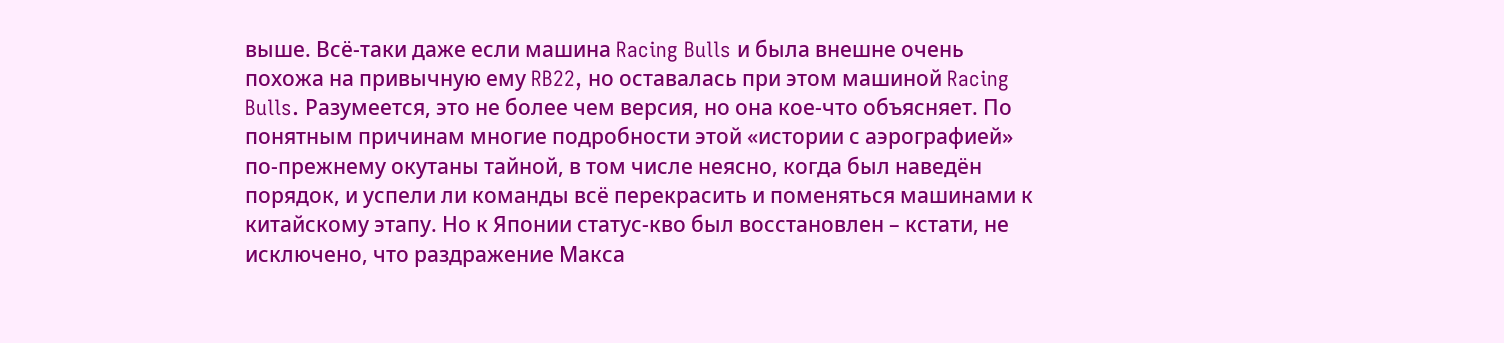выше. Всё-таки даже если машина Racing Bulls и была внешне очень похожа на привычную ему RB22, но оставалась при этом машиной Racing Bulls. Разумеется, это не более чем версия, но она кое-что объясняет. По понятным причинам многие подробности этой «истории с аэрографией» по-прежнему окутаны тайной, в том числе неясно, когда был наведён порядок, и успели ли команды всё перекрасить и поменяться машинами к китайскому этапу. Но к Японии статус-кво был восстановлен – кстати, не исключено, что раздражение Макса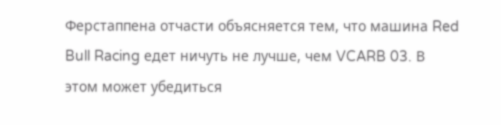Ферстаппена отчасти объясняется тем, что машина Red Bull Racing едет ничуть не лучше, чем VCARB 03. В этом может убедиться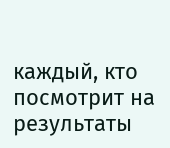каждый, кто посмотрит на результаты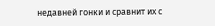недавней гонки и сравнит их с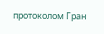протоколом Гран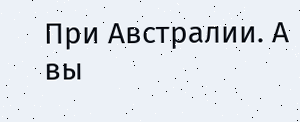При Австралии. А вы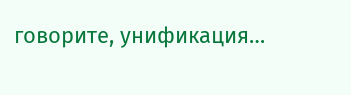говорите, унификация…